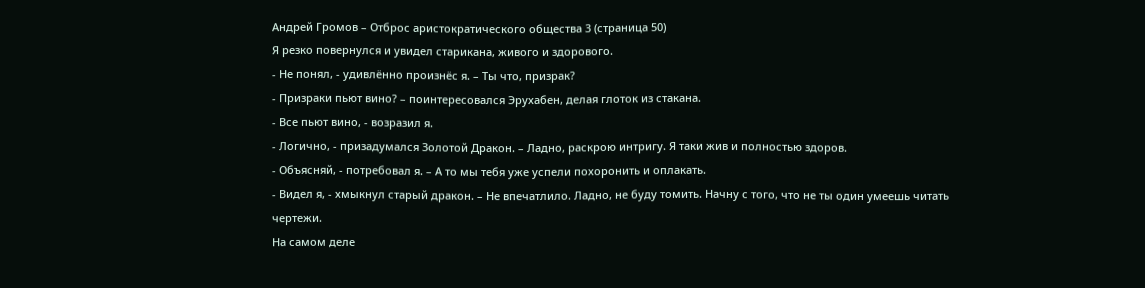Андрей Громов – Отброс аристократического общества 3 (страница 50)
Я резко повернулся и увидел старикана, живого и здорового.
- Не понял, - удивлённо произнёс я. – Ты что, призрак?
- Призраки пьют вино? – поинтересовался Эрухабен, делая глоток из стакана.
- Все пьют вино, - возразил я.
- Логично, - призадумался Золотой Дракон. – Ладно, раскрою интригу. Я таки жив и полностью здоров.
- Объясняй, - потребовал я. – А то мы тебя уже успели похоронить и оплакать.
- Видел я, - хмыкнул старый дракон. – Не впечатлило. Ладно, не буду томить. Начну с того, что не ты один умеешь читать чертежи.
На самом деле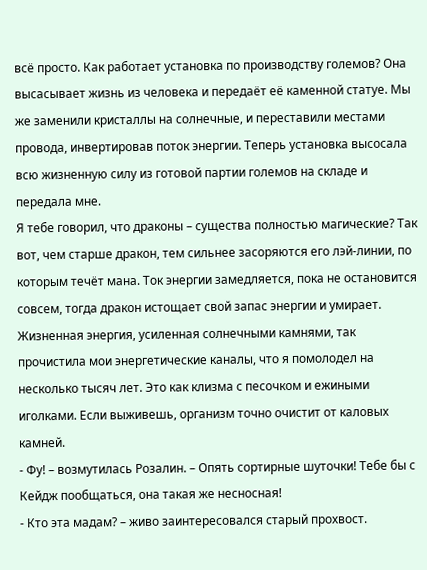всё просто. Как работает установка по производству големов? Она высасывает жизнь из человека и передаёт её каменной статуе. Мы же заменили кристаллы на солнечные, и переставили местами провода, инвертировав поток энергии. Теперь установка высосала всю жизненную силу из готовой партии големов на складе и передала мне.
Я тебе говорил, что драконы – существа полностью магические? Так вот, чем старше дракон, тем сильнее засоряются его лэй-линии, по которым течёт мана. Ток энергии замедляется, пока не остановится совсем, тогда дракон истощает свой запас энергии и умирает. Жизненная энергия, усиленная солнечными камнями, так прочистила мои энергетические каналы, что я помолодел на несколько тысяч лет. Это как клизма с песочком и ежиными иголками. Если выживешь, организм точно очистит от каловых камней.
- Фу! – возмутилась Розалин. – Опять сортирные шуточки! Тебе бы с Кейдж пообщаться, она такая же несносная!
- Кто эта мадам? – живо заинтересовался старый прохвост.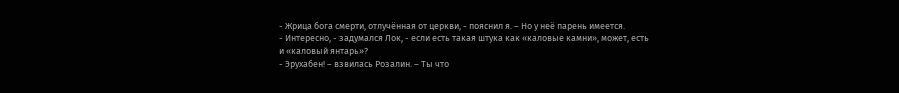- Жрица бога смерти, отлучённая от церкви, - пояснил я. – Но у неё парень имеется.
- Интересно, - задумался Лок, - если есть такая штука как «каловые камни», может, есть и «каловый янтарь»?
- Эрухабен! – взвилась Розалин. – Ты что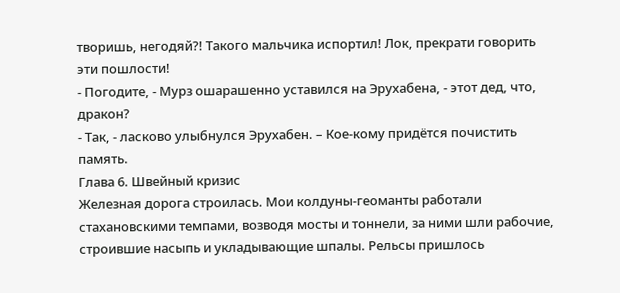творишь, негодяй?! Такого мальчика испортил! Лок, прекрати говорить эти пошлости!
- Погодите, - Мурз ошарашенно уставился на Эрухабена, - этот дед, что, дракон?
- Так, - ласково улыбнулся Эрухабен. – Кое-кому придётся почистить память.
Глава 6. Швейный кризис
Железная дорога строилась. Мои колдуны-геоманты работали стахановскими темпами, возводя мосты и тоннели, за ними шли рабочие, строившие насыпь и укладывающие шпалы. Рельсы пришлось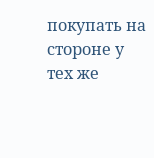покупать на стороне у тех же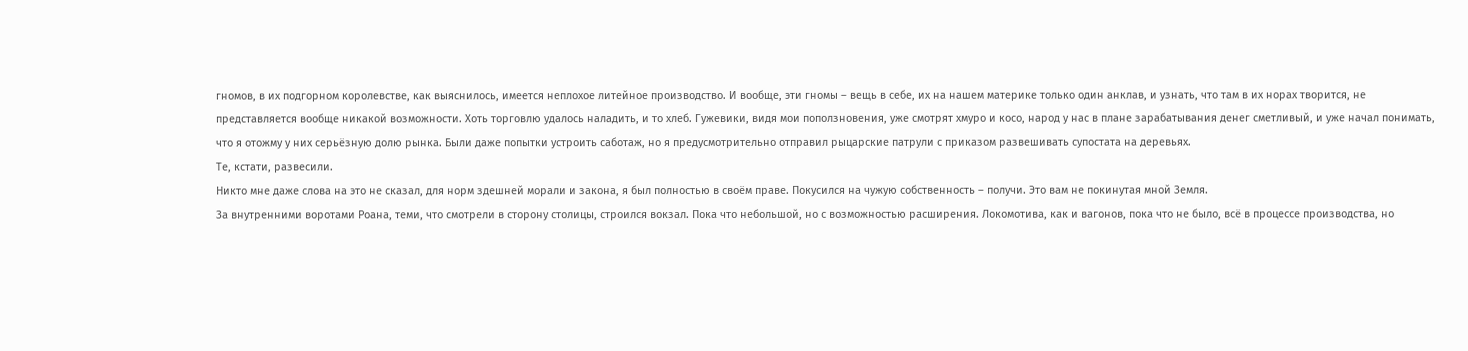гномов, в их подгорном королевстве, как выяснилось, имеется неплохое литейное производство. И вообще, эти гномы – вещь в себе, их на нашем материке только один анклав, и узнать, что там в их норах творится, не представляется вообще никакой возможности. Хоть торговлю удалось наладить, и то хлеб. Гужевики, видя мои поползновения, уже смотрят хмуро и косо, народ у нас в плане зарабатывания денег сметливый, и уже начал понимать, что я отожму у них серьёзную долю рынка. Были даже попытки устроить саботаж, но я предусмотрительно отправил рыцарские патрули с приказом развешивать супостата на деревьях.
Те, кстати, развесили.
Никто мне даже слова на это не сказал, для норм здешней морали и закона, я был полностью в своём праве. Покусился на чужую собственность – получи. Это вам не покинутая мной Земля.
За внутренними воротами Роана, теми, что смотрели в сторону столицы, строился вокзал. Пока что небольшой, но с возможностью расширения. Локомотива, как и вагонов, пока что не было, всё в процессе производства, но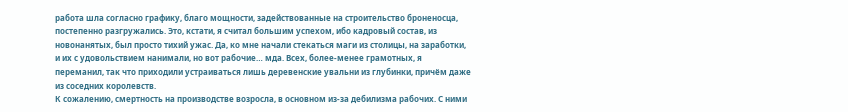работа шла согласно графику, благо мощности, задействованные на строительство броненосца, постепенно разгружались. Это, кстати, я считал большим успехом, ибо кадровый состав, из новонанятых, был просто тихий ужас. Да, ко мне начали стекаться маги из столицы, на заработки, и их с удовольствием нанимали, но вот рабочие… мда. Всех, более-менее грамотных, я переманил, так что приходили устраиваться лишь деревенские увальни из глубинки, причём даже из соседних королевств.
К сожалению, смертность на производстве возросла, в основном из-за дебилизма рабочих. С ними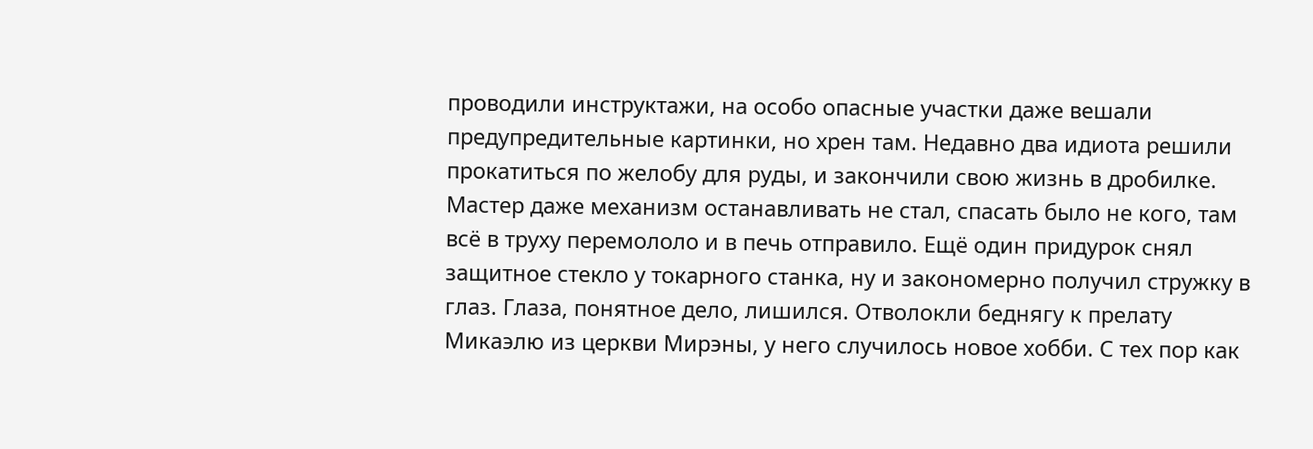проводили инструктажи, на особо опасные участки даже вешали предупредительные картинки, но хрен там. Недавно два идиота решили прокатиться по желобу для руды, и закончили свою жизнь в дробилке. Мастер даже механизм останавливать не стал, спасать было не кого, там всё в труху перемололо и в печь отправило. Ещё один придурок снял защитное стекло у токарного станка, ну и закономерно получил стружку в глаз. Глаза, понятное дело, лишился. Отволокли беднягу к прелату Микаэлю из церкви Мирэны, у него случилось новое хобби. С тех пор как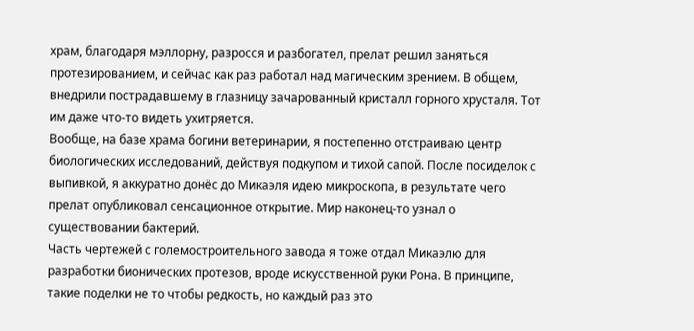храм, благодаря мэллорну, разросся и разбогател, прелат решил заняться протезированием, и сейчас как раз работал над магическим зрением. В общем, внедрили пострадавшему в глазницу зачарованный кристалл горного хрусталя. Тот им даже что-то видеть ухитряется.
Вообще, на базе храма богини ветеринарии, я постепенно отстраиваю центр биологических исследований, действуя подкупом и тихой сапой. После посиделок с выпивкой, я аккуратно донёс до Микаэля идею микроскопа, в результате чего прелат опубликовал сенсационное открытие. Мир наконец-то узнал о существовании бактерий.
Часть чертежей с големостроительного завода я тоже отдал Микаэлю для разработки бионических протезов, вроде искусственной руки Рона. В принципе, такие поделки не то чтобы редкость, но каждый раз это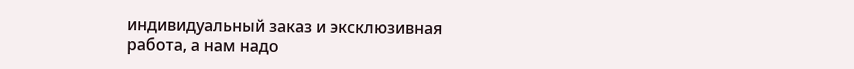индивидуальный заказ и эксклюзивная работа, а нам надо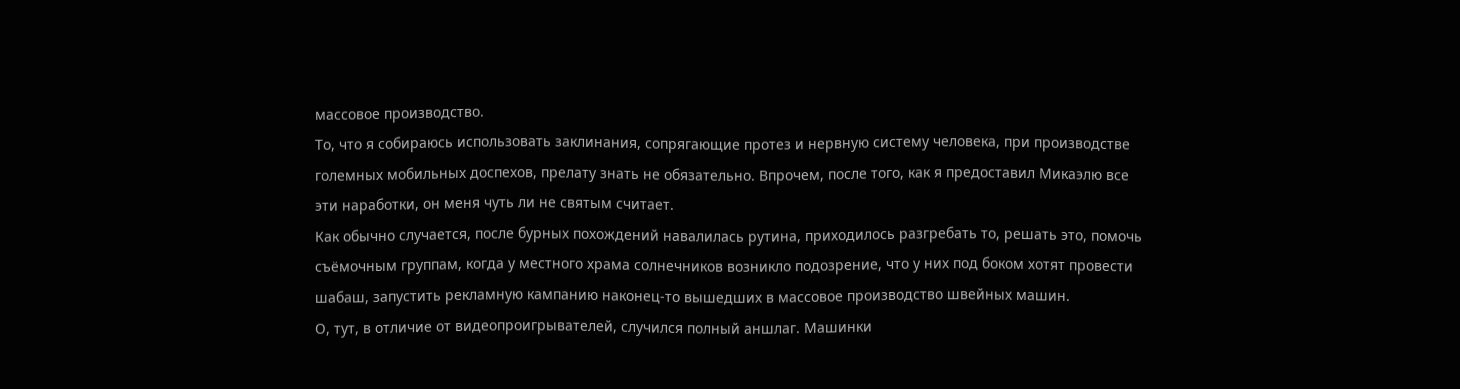массовое производство.
То, что я собираюсь использовать заклинания, сопрягающие протез и нервную систему человека, при производстве големных мобильных доспехов, прелату знать не обязательно. Впрочем, после того, как я предоставил Микаэлю все эти наработки, он меня чуть ли не святым считает.
Как обычно случается, после бурных похождений навалилась рутина, приходилось разгребать то, решать это, помочь съёмочным группам, когда у местного храма солнечников возникло подозрение, что у них под боком хотят провести шабаш, запустить рекламную кампанию наконец-то вышедших в массовое производство швейных машин.
О, тут, в отличие от видеопроигрывателей, случился полный аншлаг. Машинки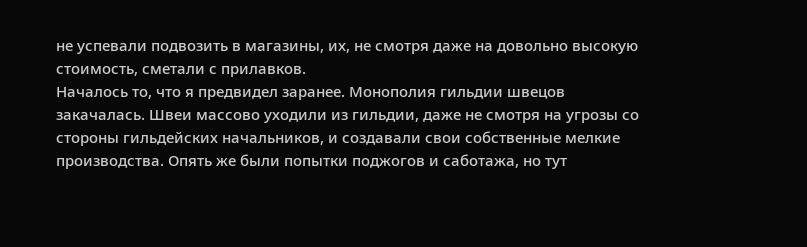не успевали подвозить в магазины, их, не смотря даже на довольно высокую стоимость, сметали с прилавков.
Началось то, что я предвидел заранее. Монополия гильдии швецов закачалась. Швеи массово уходили из гильдии, даже не смотря на угрозы со стороны гильдейских начальников, и создавали свои собственные мелкие производства. Опять же были попытки поджогов и саботажа, но тут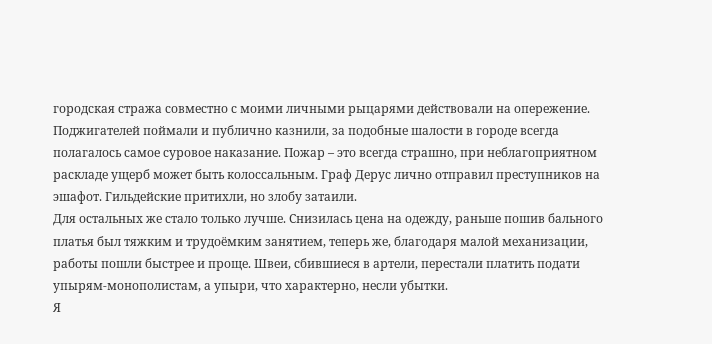городская стража совместно с моими личными рыцарями действовали на опережение. Поджигателей поймали и публично казнили, за подобные шалости в городе всегда полагалось самое суровое наказание. Пожар – это всегда страшно, при неблагоприятном раскладе ущерб может быть колоссальным. Граф Дерус лично отправил преступников на эшафот. Гильдейские притихли, но злобу затаили.
Для остальных же стало только лучше. Снизилась цена на одежду, раньше пошив бального платья был тяжким и трудоёмким занятием, теперь же, благодаря малой механизации, работы пошли быстрее и проще. Швеи, сбившиеся в артели, перестали платить подати упырям-монополистам, а упыри, что характерно, несли убытки.
Я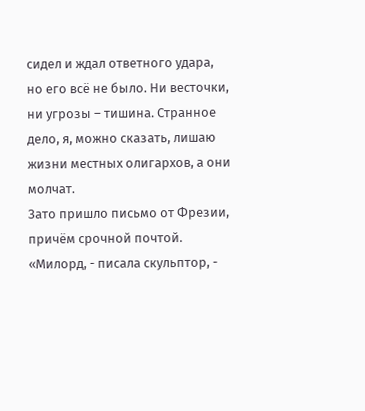сидел и ждал ответного удара, но его всё не было. Ни весточки, ни угрозы – тишина. Странное дело, я, можно сказать, лишаю жизни местных олигархов, а они молчат.
Зато пришло письмо от Фрезии, причём срочной почтой.
«Милорд, - писала скульптор, -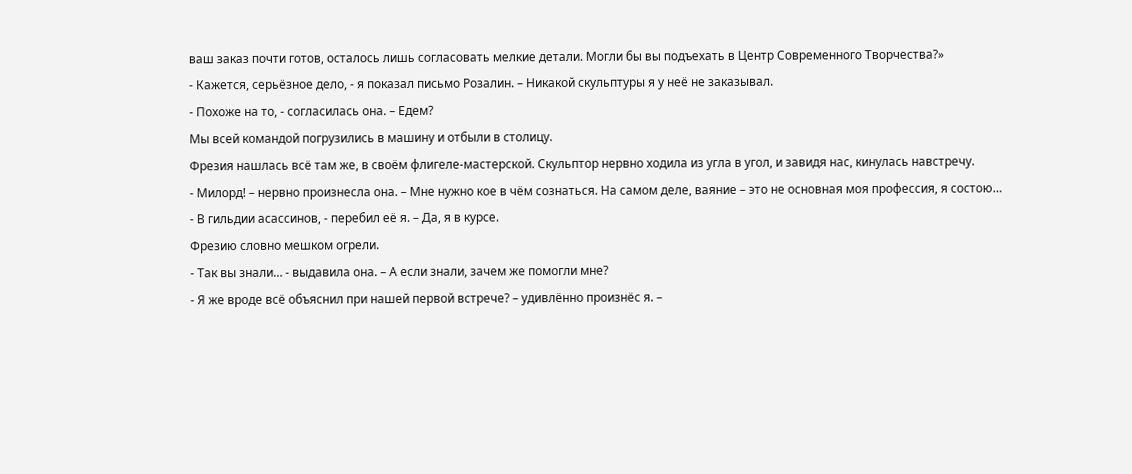ваш заказ почти готов, осталось лишь согласовать мелкие детали. Могли бы вы подъехать в Центр Современного Творчества?»
- Кажется, серьёзное дело, - я показал письмо Розалин. – Никакой скульптуры я у неё не заказывал.
- Похоже на то, - согласилась она. – Едем?
Мы всей командой погрузились в машину и отбыли в столицу.
Фрезия нашлась всё там же, в своём флигеле-мастерской. Скульптор нервно ходила из угла в угол, и завидя нас, кинулась навстречу.
- Милорд! – нервно произнесла она. – Мне нужно кое в чём сознаться. На самом деле, ваяние – это не основная моя профессия, я состою…
- В гильдии асассинов, - перебил её я. – Да, я в курсе.
Фрезию словно мешком огрели.
- Так вы знали… - выдавила она. – А если знали, зачем же помогли мне?
- Я же вроде всё объяснил при нашей первой встрече? – удивлённо произнёс я. –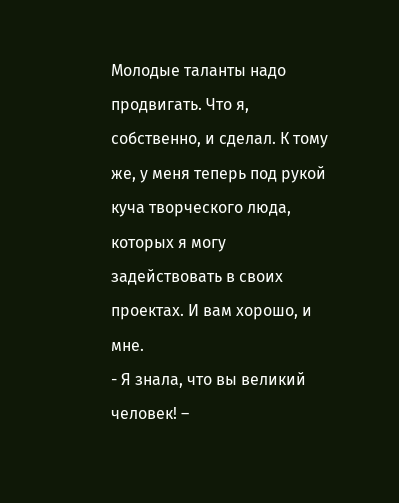Молодые таланты надо продвигать. Что я, собственно, и сделал. К тому же, у меня теперь под рукой куча творческого люда, которых я могу задействовать в своих проектах. И вам хорошо, и мне.
- Я знала, что вы великий человек! –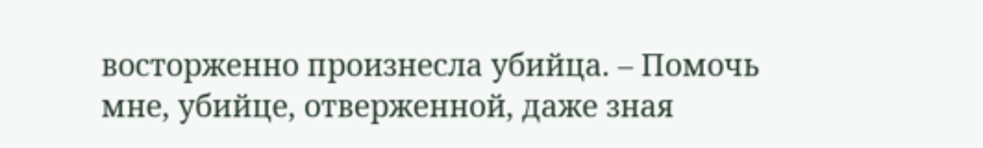восторженно произнесла убийца. – Помочь мне, убийце, отверженной, даже зная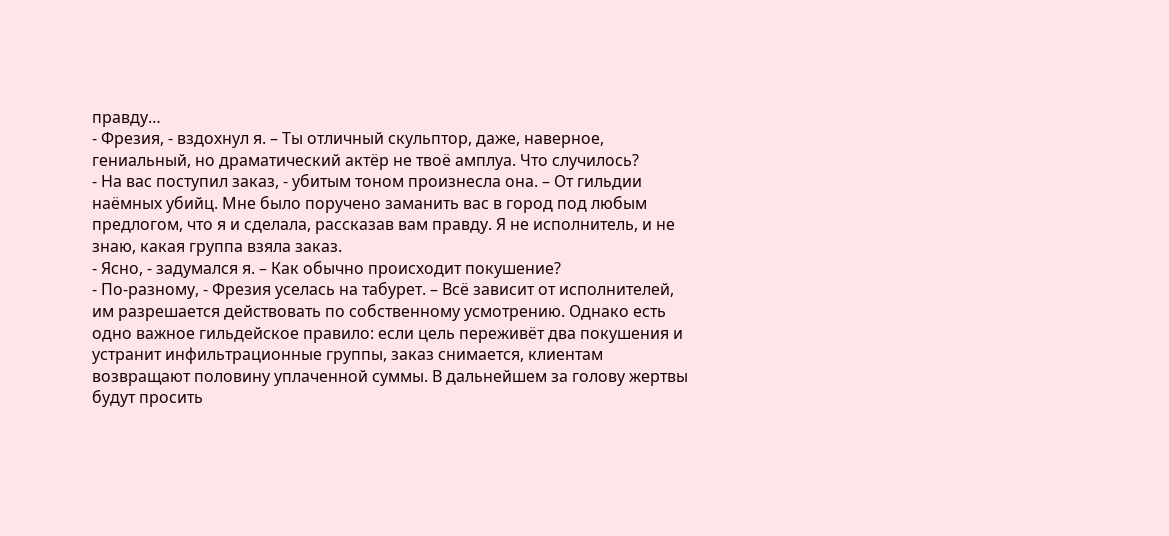правду…
- Фрезия, - вздохнул я. – Ты отличный скульптор, даже, наверное, гениальный, но драматический актёр не твоё амплуа. Что случилось?
- На вас поступил заказ, - убитым тоном произнесла она. – От гильдии наёмных убийц. Мне было поручено заманить вас в город под любым предлогом, что я и сделала, рассказав вам правду. Я не исполнитель, и не знаю, какая группа взяла заказ.
- Ясно, - задумался я. – Как обычно происходит покушение?
- По-разному, - Фрезия уселась на табурет. – Всё зависит от исполнителей, им разрешается действовать по собственному усмотрению. Однако есть одно важное гильдейское правило: если цель переживёт два покушения и устранит инфильтрационные группы, заказ снимается, клиентам возвращают половину уплаченной суммы. В дальнейшем за голову жертвы будут просить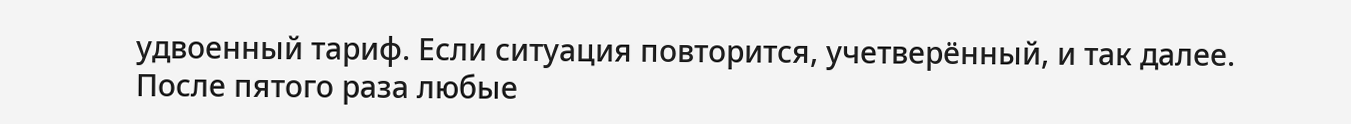удвоенный тариф. Если ситуация повторится, учетверённый, и так далее. После пятого раза любые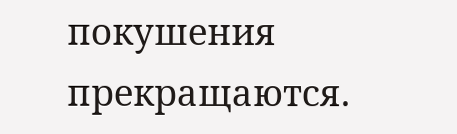покушения прекращаются.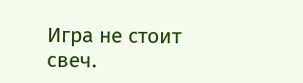Игра не стоит свеч.